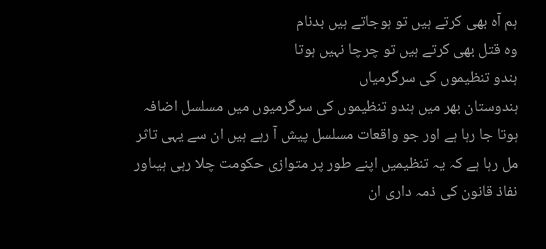ہم آہ بھی کرتے ہیں تو ہوجاتے ہیں بدنام
وہ قتل بھی کرتے ہیں تو چرچا نہیں ہوتا
ہندو تنظیموں کی سرگرمیاں
ہندوستان بھر میں ہندو تنظیموں کی سرگرمیوں میں مسلسل اضافہ ہوتا جا رہا ہے اور جو واقعات مسلسل پیش آ رہے ہیں ان سے یہی تاثر مل رہا ہے کہ یہ تنظیمیں اپنے طور پر متوازی حکومت چلا رہی ہیںاور نفاذ قانون کی ذمہ داری ان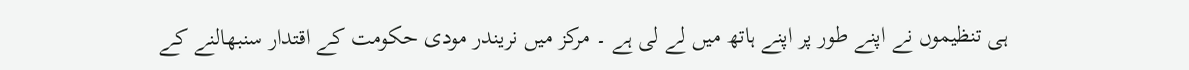ہی تنظیموں نے اپنے طور پر اپنے ہاتھ میں لے لی ہے ۔ مرکز میں نریندر مودی حکومت کے اقتدار سنبھالنے کے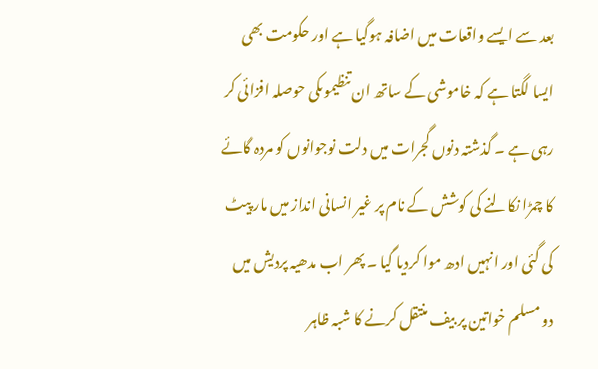بعد سے ایسے واقعات میں اضافہ ہوگیا ہے اور حکومت بھی ایسا لگتا ہے کہ خاموشی کے ساتھ ان تنظیموںکی حوصلہ افزائی کر رہی ہے ۔ گذشتہ دنوں گجرات میں دلت نوجوانوں کو مردہ گائے کا چمڑا نکالنے کی کوشش کے نام پر غیر انسانی انداز میں مار پیٹ کی گئی اور انہیں ادھ موا کردیا گیا ۔ پھر اب مدھیہ پردیش میں دو مسلم خواتین پر بیف منتقل کرنے کا شبہ ظاہر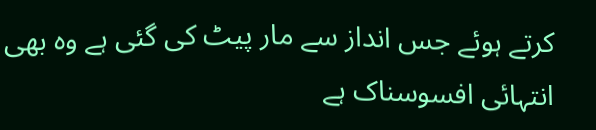کرتے ہوئے جس انداز سے مار پیٹ کی گئی ہے وہ بھی انتہائی افسوسناک ہے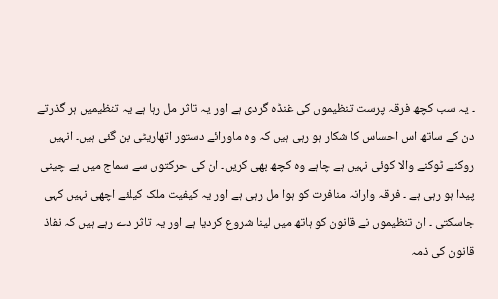۔ یہ سب کچھ فرقہ پرست تنظیموں کی غنڈہ گردی ہے اور یہ تاثر مل رہا ہے یہ تنظیمیں ہر گذرتے دن کے ساتھ اس احساس کا شکار ہو رہی ہیں کہ وہ ماورائے دستور اتھاریٹی بن گئی ہیں۔ انہیں روکنے ٹوکنے والا کوئی نہیں ہے چاہے وہ کچھ بھی کریں۔ ان کی حرکتوں سے سماج میں بے چینی پیدا ہو رہی ہے ۔ فرقہ وارانہ منافرت کو ہوا مل رہی ہے اور یہ کیفیت ملک کیلئے اچھی نہیں کہی جاسکتی ۔ ان تنظیموں نے قانون کو ہاتھ میں لینا شروع کردیا ہے اور یہ تاثر دے رہے ہیں کہ نفاذ قانون کی ذمہ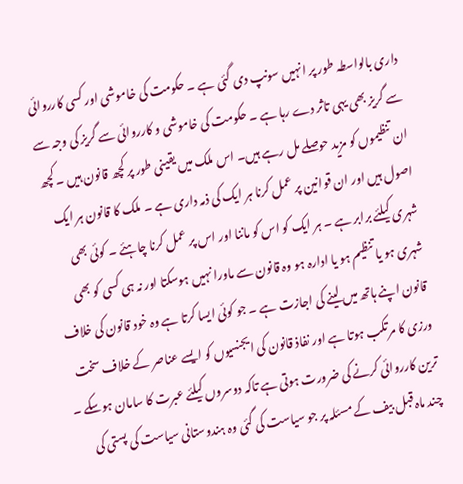داری بالواسطہ طور پر انہیں سونپ دی گئی ہے ۔ حکومت کی خاموشی اور کسی کارروائی سے گریز بھی یہی تاثر دے رہا ہے ۔ حکومت کی خاموشی و کارروائی سے گریز کی وجہ سے ان تنظیموں کو مزید حوصلے مل رہے ہیں۔ اس ملک میں یقینی طور پر کچھ قانون ہیں ۔ کچھ اصول ہیں اور ان قوانین پر عمل کرنا ہر ایک کی ذمہ داری ہے ۔ ملک کا قانون ہر ایک شہری کیلئے برابر ہے ۔ ہر ایک کو اس کو ماننا اور اس پر عمل کرنا چاہئے ۔ کوئی بھی شہری ہو یا تنظیم ہو یا ادارہ ہو وہ قانون سے ماورا نہیں ہوسکتا اور نہ ہی کسی کو بھی قانون اپنے ہاتھ میں لینے کی اجازت ہے ۔ جو کوئی ایسا کرتا ہے وہ خود قانون کی خلاف ورزی کا مرتکب ہوتا ہے اور نفاذ قانون کی ایجنسیوں کو ایسے عناصر کے خلاف سخت ترین کارروائی کرنے کی ضرورت ہوتی ہے تاکہ دوسروں کیلئے عبرت کا سامان ہوسکے ۔
چند ماہ قبل بیف کے مسئلہ پر جو سیاست کی گئی وہ ہندوستانی سیاست کی پستی کی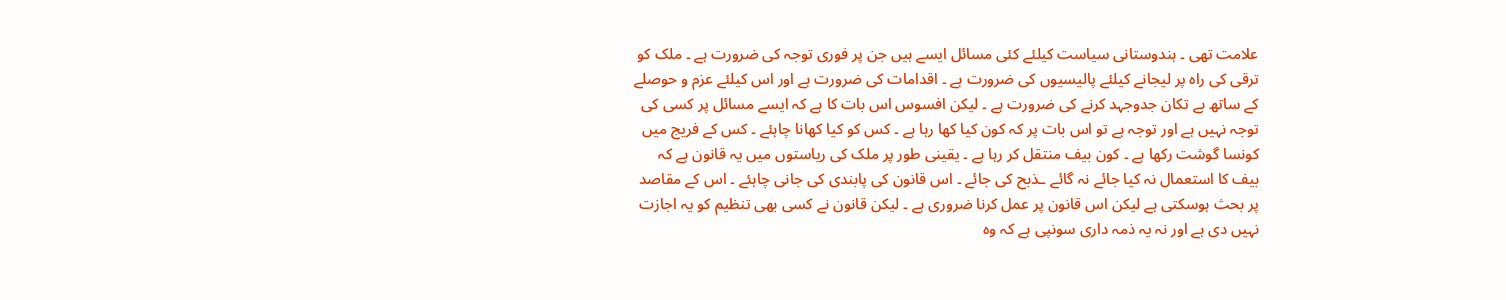علامت تھی ۔ ہندوستانی سیاست کیلئے کئی مسائل ایسے ہیں جن پر فوری توجہ کی ضرورت ہے ۔ ملک کو ترقی کی راہ پر لیجانے کیلئے پالیسیوں کی ضرورت ہے ۔ اقدامات کی ضرورت ہے اور اس کیلئے عزم و حوصلے کے ساتھ بے تکان جدوجہد کرنے کی ضرورت ہے ۔ لیکن افسوس اس بات کا ہے کہ ایسے مسائل پر کسی کی توجہ نہیں ہے اور توجہ ہے تو اس بات پر کہ کون کیا کھا رہا ہے ۔ کس کو کیا کھانا چاہئے ۔ کس کے فریج میں کونسا گوشت رکھا ہے ۔ کون بیف منتقل کر رہا ہے ۔ یقینی طور پر ملک کی ریاستوں میں یہ قانون ہے کہ بیف کا استعمال نہ کیا جائے نہ گائے ـذبح کی جائے ۔ اس قانون کی پابندی کی جانی چاہئے ۔ اس کے مقاصد پر بحث ہوسکتی ہے لیکن اس قانون پر عمل کرنا ضروری ہے ۔ لیکن قانون نے کسی بھی تنظیم کو یہ اجازت نہیں دی ہے اور نہ یہ ذمہ داری سونپی ہے کہ وہ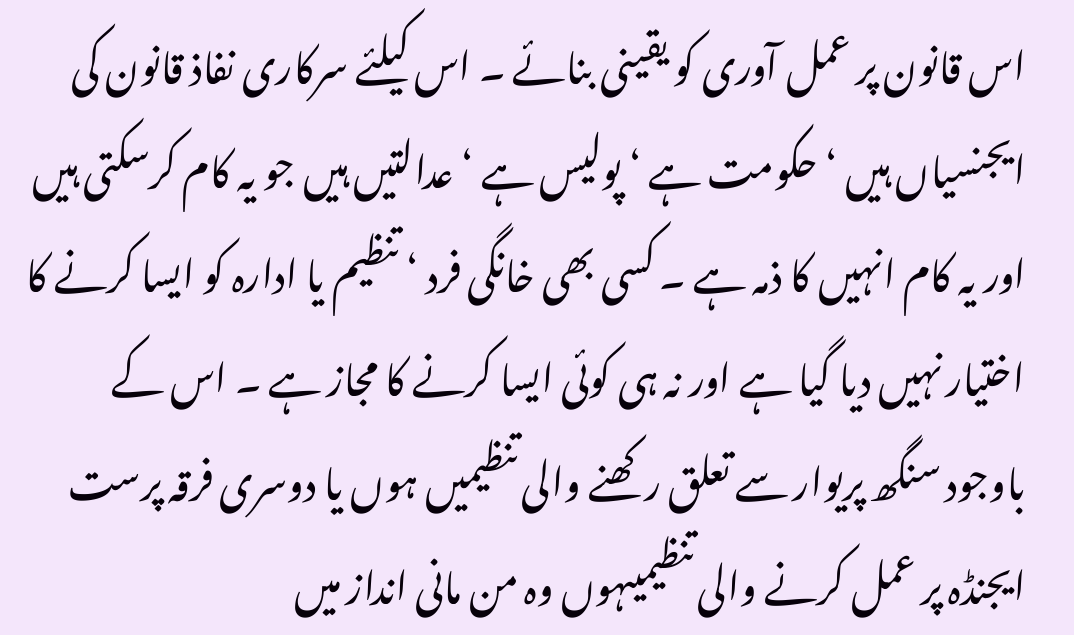اس قانون پر عمل آوری کو یقینی بنائے ۔ اس کیلئے سرکاری نفاذ قانون کی ایجنسیاں ہیں ‘ حکومت ہے ‘ پولیس ہے ‘ عدالتیں ہیں جو یہ کام کرسکتی ہیں اور یہ کام انہیں کا ذمہ ہے ۔ کسی بھی خانگی فرد ‘ تنظیم یا ادارہ کو ایسا کرنے کا اختیار نہیں دیا گیا ہے اور نہ ہی کوئی ایسا کرنے کا مجاز ہے ۔ اس کے باوجود سنگھ پریوار سے تعلق رکھنے والی تنظیمیں ہوں یا دوسری فرقہ پرست ایجنڈہ پر عمل کرنے والی تنظیمیںہوں وہ من مانی انداز میں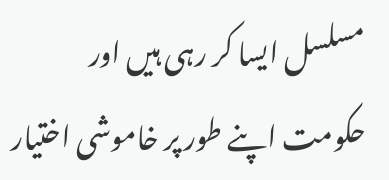مسلسل ایسا کر رہی ہیں اور حکومت اپنے طور پر خاموشی اختیار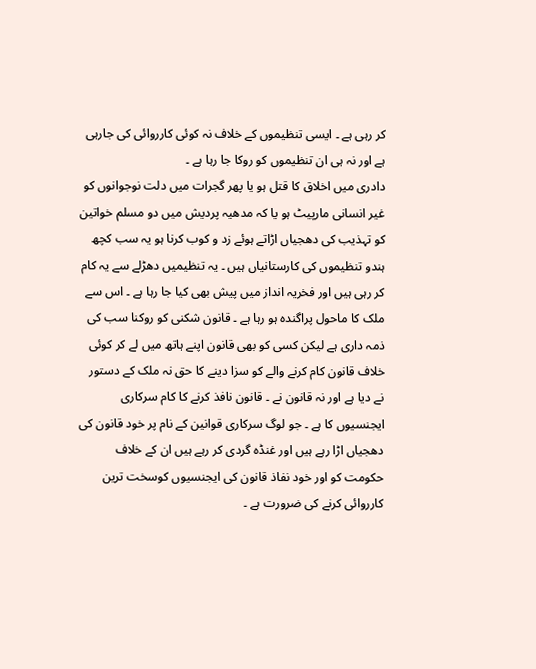کر رہی ہے ۔ ایسی تنظیموں کے خلاف نہ کوئی کارروائی کی جارہی ہے اور نہ ہی ان تنظیموں کو روکا جا رہا ہے ۔
دادری میں اخلاق کا قتل ہو یا پھر گجرات میں دلت نوجوانوں کو غیر انسانی مارپیٹ ہو یا کہ مدھیہ پردیش میں دو مسلم خواتین کو تہذیب کی دھجیاں اڑاتے ہوئے زد و کوب کرنا ہو یہ سب کچھ ہندو تنظیموں کی کارستانیاں ہیں ۔ یہ تنظیمیں دھڑلے سے یہ کام کر رہی ہیں اور فخریہ انداز میں پیش بھی کیا جا رہا ہے ۔ اس سے ملک کا ماحول پراگندہ ہو رہا ہے ۔ قانون شکنی کو روکنا سب کی ذمہ داری ہے لیکن کسی کو بھی قانون اپنے ہاتھ میں لے کر کوئی خلاف قانون کام کرنے والے کو سزا دینے کا حق نہ ملک کے دستور نے دیا ہے اور نہ قانون نے ۔ قانون نافذ کرنے کا کام سرکاری ایجنسیوں کا ہے ۔ جو لوگ سرکاری قوانین کے نام پر خود قانون کی دھجیاں اڑا رہے ہیں اور غنڈہ گردی کر رہے ہیں ان کے خلاف حکومت کو اور خود نفاذ قانون کی ایجنسیوں کوسخت ترین کارروائی کرنے کی ضرورت ہے ۔